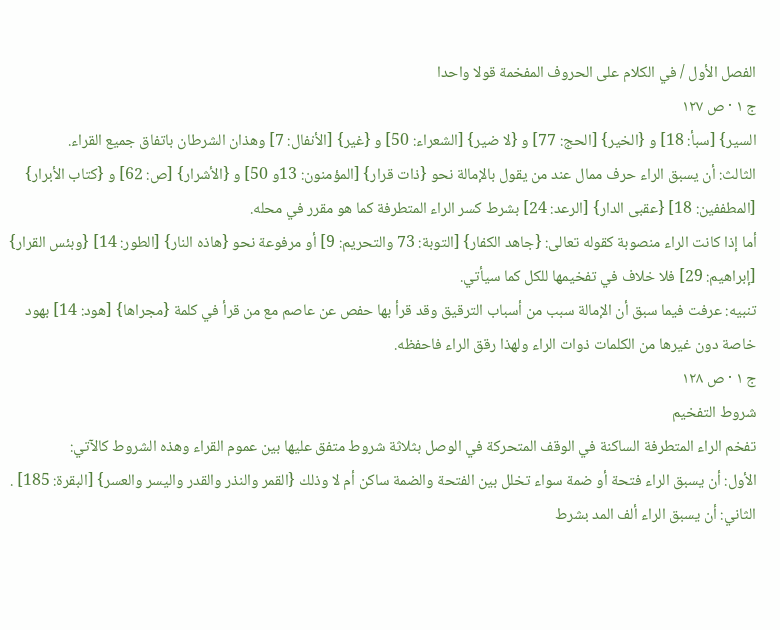الفصل الأول / في الكلام على الحروف المفخمة قولا واحدا
ج ١ · ص ١٢٧
السير} [سبأ: 18] و {الخير} [الحج: 77] و {لا ضير} [الشعراء: 50] و {غير} [الأنفال: 7] وهذان الشرطان باتفاق جميع القراء.
الثالث: أن يسبق الراء حرف ممال عند من يقول بالإمالة نحو {ذات قرار} [المؤمنون: 13و 50] و {الأشرار} [ص: 62] و {كتاب الأبرار} [المطففين: 18] {عقبى الدار} [الرعد: 24] بشرط كسر الراء المتطرفة كما هو مقرر في محله.
أما إذا كانت الراء منصوبة كقوله تعالى: {جاهد الكفار} [التوبة: 73 والتحريم: 9] أو مرفوعة نحو {هاذه النار} [الطور: 14] {وبئس القرار} [إبراهيم: 29] فلا خلاف في تفخيمها للكل كما سيأتي.
تنبيه: عرفت فيما سبق أن الإمالة سبب من أسباب الترقيق وقد قرأ بها حفص عن عاصم مع من قرأ في كلمة {مجراها} [هود: 14] بهود خاصة دون غيرها من الكلمات ذوات الراء ولهذا رقق الراء فاحفظه.
ج ١ · ص ١٢٨
شروط التفخيم
تفخم الراء المتطرفة الساكنة في الوقف المتحركة في الوصل بثلاثة شروط متفق عليها بين عموم القراء وهذه الشروط كالآتي:
الأول: أن يسبق الراء فتحة أو ضمة سواء تخلل بين الفتحة والضمة ساكن أم لا وذلك {القمر والنذر والقدر واليسر والعسر} [البقرة: 185] .
الثاني: أن يسبق الراء ألف المد بشرط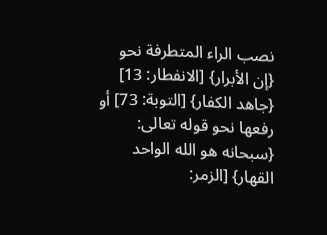نصب الراء المتطرفة نحو {إن الأبرار} [الانفطار: 13] {جاهد الكفار} [التوبة: 73] أو رفعها نحو قوله تعالى: {سبحانه هو الله الواحد القهار} [الزمر: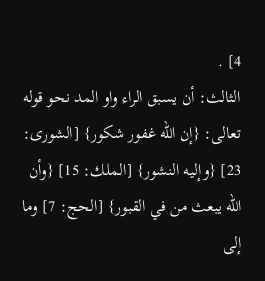4] .
الثالث: أن يسبق الراء واو المد نحو قوله تعالى: {إن الله غفور شكور} [الشورى: 23] {وإليه النشور} [الملك: 15] {وأن الله يبعث من في القبور} [الحج: 7] وما إلى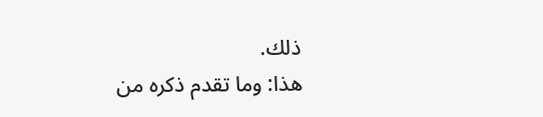ذلك.
هذا: وما تقدم ذكره من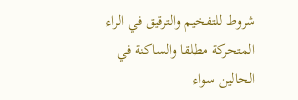شروط للتفخيم والترقيق في الراء المتحركة مطلقا والساكنة في الحالين سواء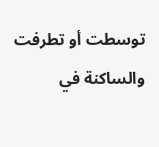توسطت أو تطرفت والساكنة في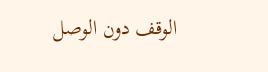الوقف دون الوصل